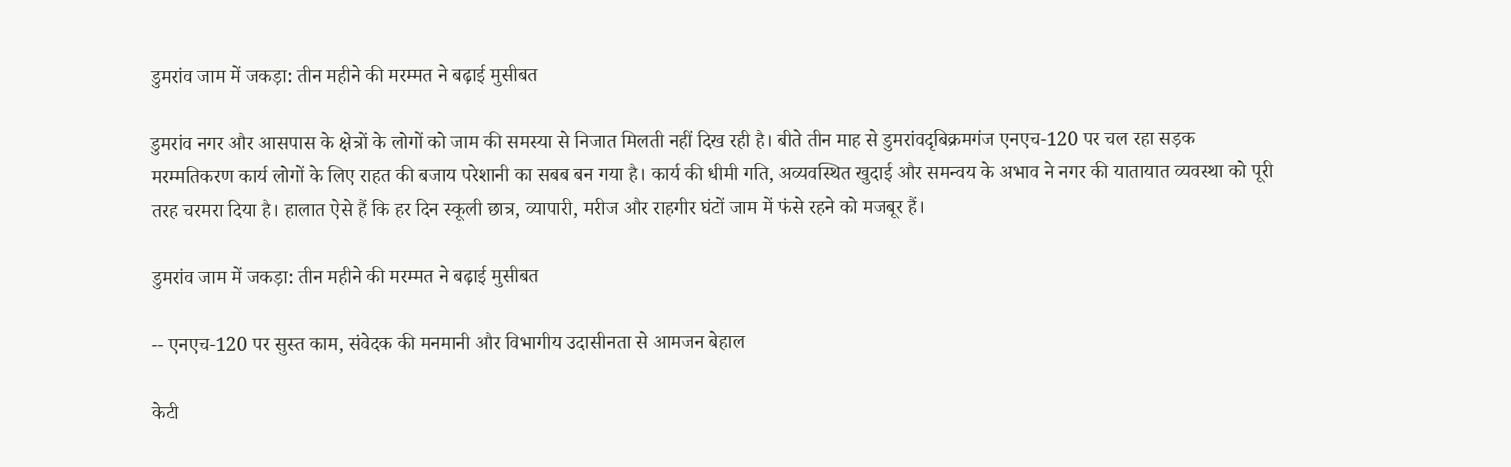डुमरांव जाम में जकड़ा: तीन महीने की मरम्मत ने बढ़ाई मुसीबत

डुमरांव नगर और आसपास के क्षेत्रों के लोगों को जाम की समस्या से निजात मिलती नहीं दिख रही है। बीते तीन माह से डुमरांवदृबिक्रमगंज एनएच-120 पर चल रहा सड़क मरम्मतिकरण कार्य लोगों के लिए राहत की बजाय परेशानी का सबब बन गया है। कार्य की धीमी गति, अव्यवस्थित खुदाई और समन्वय के अभाव ने नगर की यातायात व्यवस्था को पूरी तरह चरमरा दिया है। हालात ऐसे हैं कि हर दिन स्कूली छात्र, व्यापारी, मरीज और राहगीर घंटों जाम में फंसे रहने को मजबूर हैं।

डुमरांव जाम में जकड़ा: तीन महीने की मरम्मत ने बढ़ाई मुसीबत

-- एनएच-120 पर सुस्त काम, संवेदक की मनमानी और विभागीय उदासीनता से आमजन बेहाल

केटी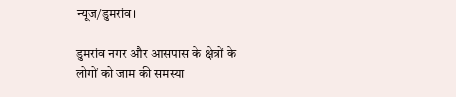न्यूज/डुमरांव।

डुमरांव नगर और आसपास के क्षेत्रों के लोगों को जाम की समस्या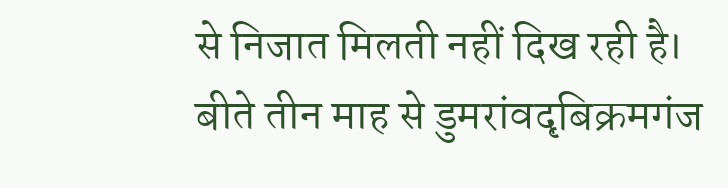से निजात मिलती नहीं दिख रही है। बीते तीन माह से डुमरांवदृबिक्रमगंज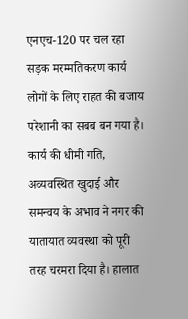एनएच-120 पर चल रहा सड़क मरम्मतिकरण कार्य लोगों के लिए राहत की बजाय परेशानी का सबब बन गया है। कार्य की धीमी गति, अव्यवस्थित खुदाई और समन्वय के अभाव ने नगर की यातायात व्यवस्था को पूरी तरह चरमरा दिया है। हालात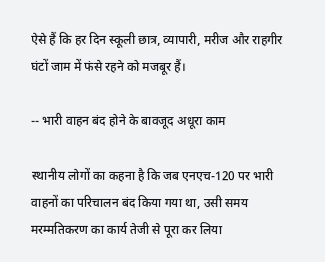ऐसे हैं कि हर दिन स्कूली छात्र, व्यापारी, मरीज और राहगीर घंटों जाम में फंसे रहने को मजबूर हैं।

-- भारी वाहन बंद होने के बावजूद अधूरा काम

स्थानीय लोगों का कहना है कि जब एनएच-120 पर भारी वाहनों का परिचालन बंद किया गया था, उसी समय मरम्मतिकरण का कार्य तेजी से पूरा कर लिया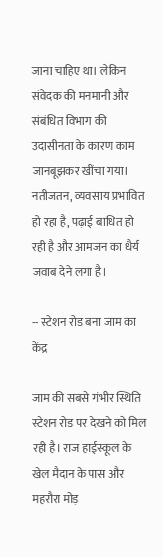जाना चाहिए था। लेकिन संवेदक की मनमानी और संबंधित विभाग की उदासीनता के कारण काम जानबूझकर खींचा गया। नतीजतन, व्यवसाय प्रभावित हो रहा है, पढ़ाई बाधित हो रही है और आमजन का धैर्य जवाब देने लगा है।

-- स्टेशन रोड बना जाम का केंद्र

जाम की सबसे गंभीर स्थिति स्टेशन रोड पर देखने को मिल रही है। राज हाईस्कूल के खेल मैदान के पास और महरौरा मोड़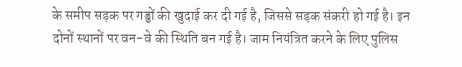के समीप सड़क पर गड्ढों की खुदाई कर दी गई है, जिससे सड़क संकरी हो गई है। इन दोनों स्थानों पर वन-वे की स्थिति बन गई है। जाम नियंत्रित करने के लिए पुलिस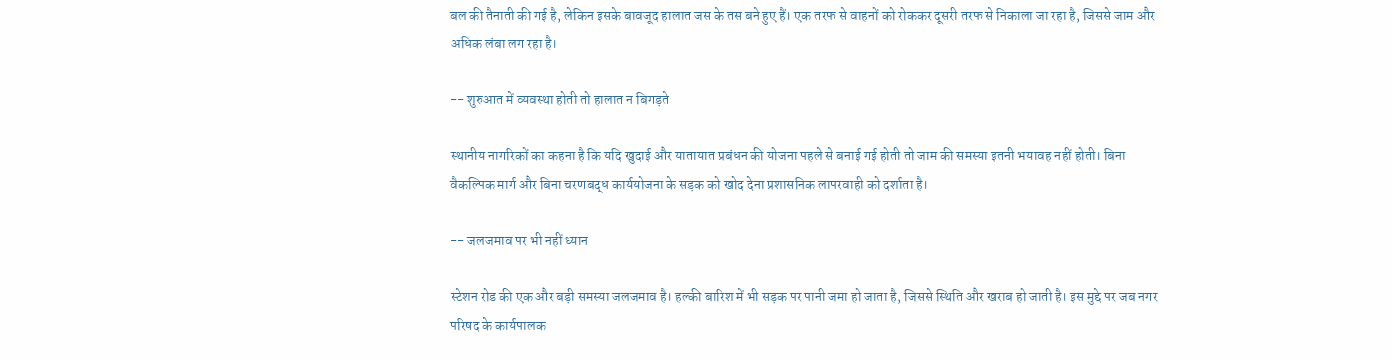बल की तैनाती की गई है, लेकिन इसके बावजूद हालात जस के तस बने हुए हैं। एक तरफ से वाहनों को रोककर दूसरी तरफ से निकाला जा रहा है, जिससे जाम और अधिक लंबा लग रहा है।

-- शुरुआत में व्यवस्था होती तो हालात न बिगड़ते

स्थानीय नागरिकों का कहना है कि यदि खुदाई और यातायात प्रबंधन की योजना पहले से बनाई गई होती तो जाम की समस्या इतनी भयावह नहीं होती। बिना वैकल्पिक मार्ग और बिना चरणबद्ध कार्ययोजना के सड़क को खोद देना प्रशासनिक लापरवाही को दर्शाता है।

-- जलजमाव पर भी नहीं ध्यान

स्टेशन रोड की एक और बड़ी समस्या जलजमाव है। हल्की बारिश में भी सड़क पर पानी जमा हो जाता है, जिससे स्थिति और खराब हो जाती है। इस मुद्दे पर जब नगर परिषद के कार्यपालक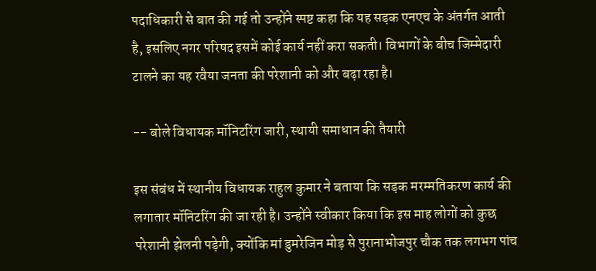पदाधिकारी से बात की गई तो उन्होंने स्पष्ट कहा कि यह सड़क एनएच के अंतर्गत आती है, इसलिए नगर परिषद इसमें कोई कार्य नहीं करा सकती। विभागों के बीच जिम्मेदारी टालने का यह रवैया जनता की परेशानी को और बढ़ा रहा है।

-- बोले विधायक मॉनिटरिंग जारी, स्थायी समाधान की तैयारी

इस संबंध में स्थानीय विधायक राहुल कुमार ने बताया कि सड़क मरम्मतिकरण कार्य की लगातार मॉनिटरिंग की जा रही है। उन्होंने स्वीकार किया कि इस माह लोगों को कुछ परेशानी झेलनी पड़ेगी, क्योंकि मां डुमरेजिन मोड़ से पुरानाभोजपुर चौक तक लगभग पांच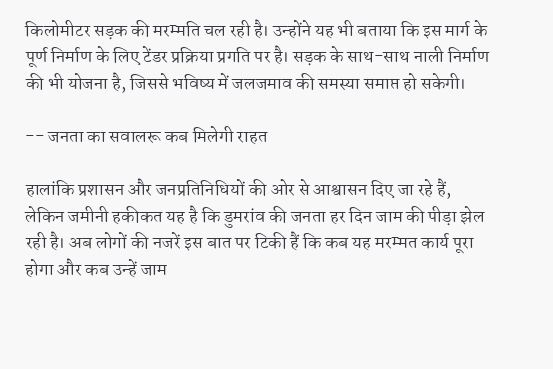किलोमीटर सड़क की मरम्मति चल रही है। उन्होंने यह भी बताया कि इस मार्ग के पूर्ण निर्माण के लिए टेंडर प्रक्रिया प्रगति पर है। सड़क के साथ-साथ नाली निर्माण की भी योजना है, जिससे भविष्य में जलजमाव की समस्या समाप्त हो सकेगी।

-- जनता का सवालरू कब मिलेगी राहत

हालांकि प्रशासन और जनप्रतिनिधियों की ओर से आश्वासन दिए जा रहे हैं, लेकिन जमीनी हकीकत यह है कि डुमरांव की जनता हर दिन जाम की पीड़ा झेल रही है। अब लोगों की नजरें इस बात पर टिकी हैं कि कब यह मरम्मत कार्य पूरा होगा और कब उन्हें जाम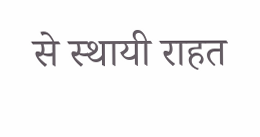से स्थायी राहत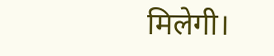मिलेगी।